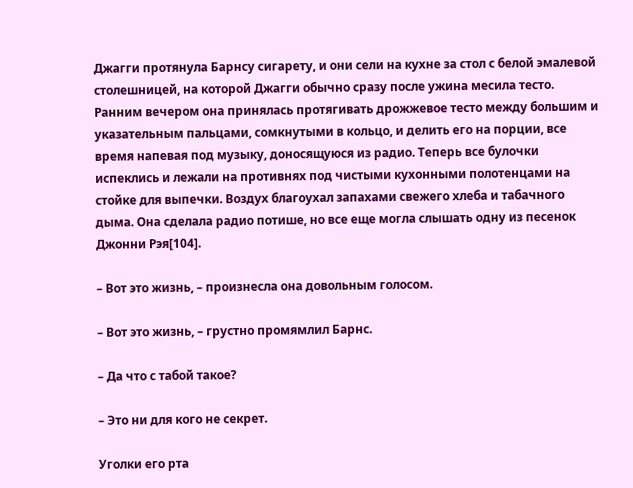Джагги протянула Барнсу сигарету, и они сели на кухне за стол с белой эмалевой столешницей, на которой Джагги обычно сразу после ужина месила тесто. Ранним вечером она принялась протягивать дрожжевое тесто между большим и указательным пальцами, сомкнутыми в кольцо, и делить его на порции, все время напевая под музыку, доносящуюся из радио. Теперь все булочки испеклись и лежали на противнях под чистыми кухонными полотенцами на стойке для выпечки. Воздух благоухал запахами свежего хлеба и табачного дыма. Она сделала радио потише, но все еще могла слышать одну из песенок Джонни Рэя[104].

– Вот это жизнь, – произнесла она довольным голосом.

– Вот это жизнь, – грустно промямлил Барнс.

– Да что с табой такое?

– Это ни для кого не секрет.

Уголки его рта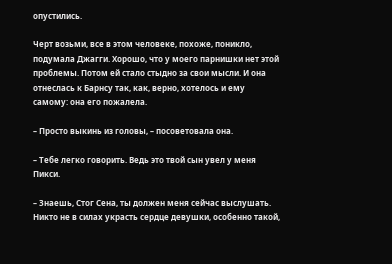опустились.

Черт возьми, все в этом человеке, похоже, поникло, подумала Джагги. Хорошо, что у моего парнишки нет этой проблемы. Потом ей стало стыдно за свои мысли. И она отнеслась к Барнсу так, как, верно, хотелось и ему самому: она его пожалела.

– Просто выкинь из головы, – посоветовала она.

– Тебе легко говорить. Ведь это твой сын увел у меня Пикси.

– Знаешь, Стог Сена, ты должен меня сейчас выслушать. Никто не в силах украсть сердце девушки, особенно такой,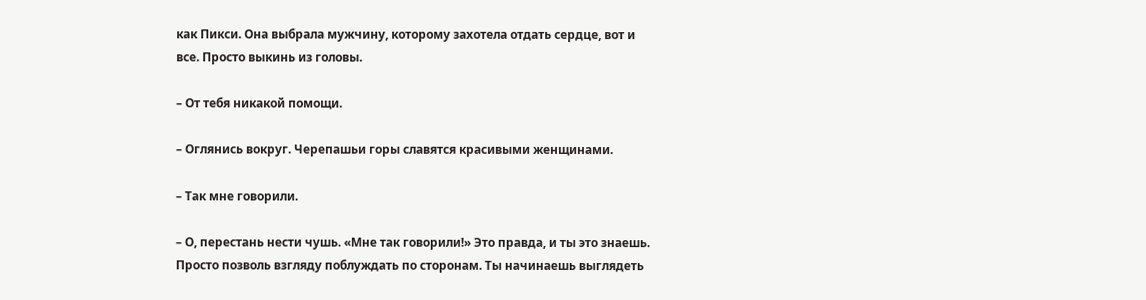как Пикси. Она выбрала мужчину, которому захотела отдать сердце, вот и все. Просто выкинь из головы.

– От тебя никакой помощи.

– Оглянись вокруг. Черепашьи горы славятся красивыми женщинами.

– Так мне говорили.

– О, перестань нести чушь. «Мне так говорили!» Это правда, и ты это знаешь. Просто позволь взгляду поблуждать по сторонам. Ты начинаешь выглядеть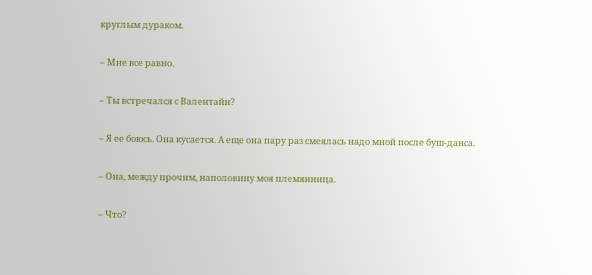круглым дураком.

– Мне все равно.

– Ты встречался с Валентайн?

– Я ее боюсь. Она кусается. А еще она пару раз смеялась надо мной после буш-данса.

– Она, между прочим, наполовину моя племянница.

– Что?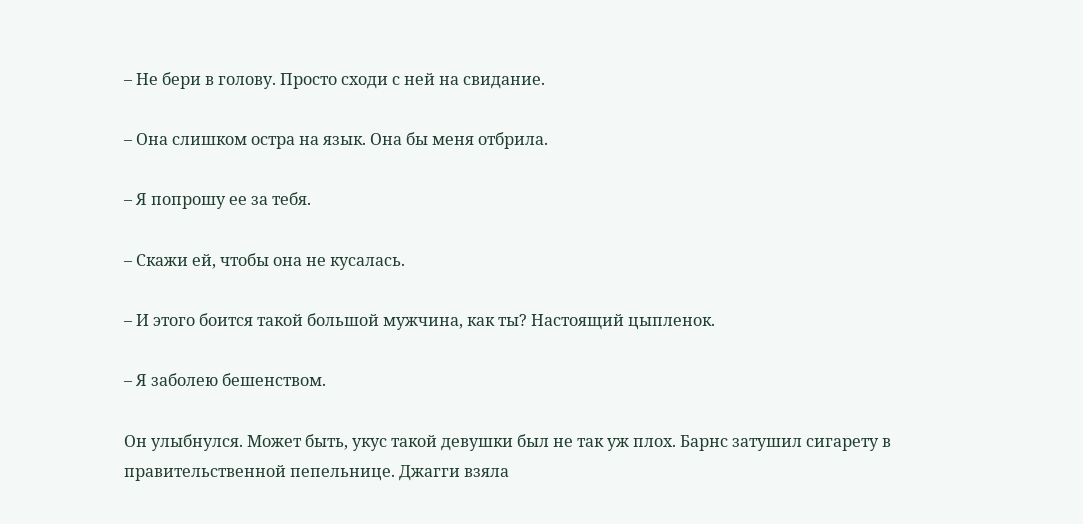– Не бери в голову. Просто сходи с ней на свидание.

– Она слишком остра на язык. Она бы меня отбрила.

– Я попрошу ее за тебя.

– Скажи ей, чтобы она не кусалась.

– И этого боится такой большой мужчина, как ты? Настоящий цыпленок.

– Я заболею бешенством.

Он улыбнулся. Может быть, укус такой девушки был не так уж плох. Барнс затушил сигарету в правительственной пепельнице. Джагги взяла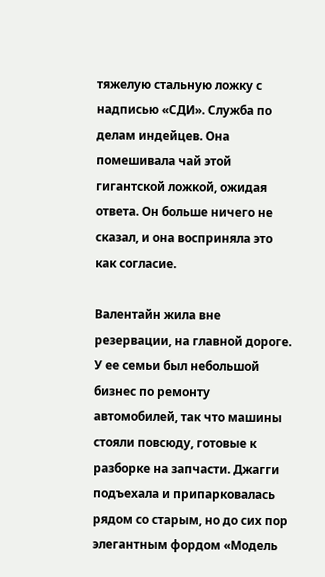тяжелую стальную ложку с надписью «СДИ». Служба по делам индейцев. Она помешивала чай этой гигантской ложкой, ожидая ответа. Он больше ничего не сказал, и она восприняла это как согласие.

Валентайн жила вне резервации, на главной дороге. У ее семьи был небольшой бизнес по ремонту автомобилей, так что машины стояли повсюду, готовые к разборке на запчасти. Джагги подъехала и припарковалась рядом со старым, но до сих пор элегантным фордом «Модель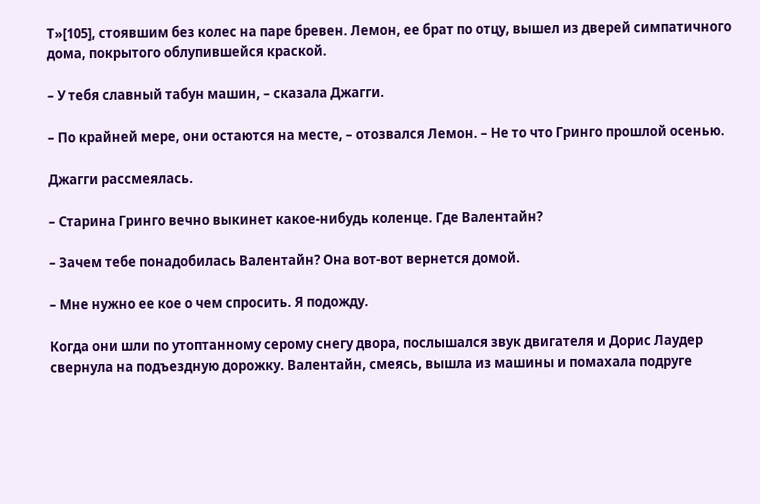Т»[105], стоявшим без колес на паре бревен. Лемон, ее брат по отцу, вышел из дверей симпатичного дома, покрытого облупившейся краской.

– У тебя славный табун машин, – сказала Джагги.

– По крайней мере, они остаются на месте, – отозвался Лемон. – Не то что Гринго прошлой осенью.

Джагги рассмеялась.

– Старина Гринго вечно выкинет какое-нибудь коленце. Где Валентайн?

– Зачем тебе понадобилась Валентайн? Она вот-вот вернется домой.

– Мне нужно ее кое о чем спросить. Я подожду.

Когда они шли по утоптанному серому снегу двора, послышался звук двигателя и Дорис Лаудер свернула на подъездную дорожку. Валентайн, смеясь, вышла из машины и помахала подруге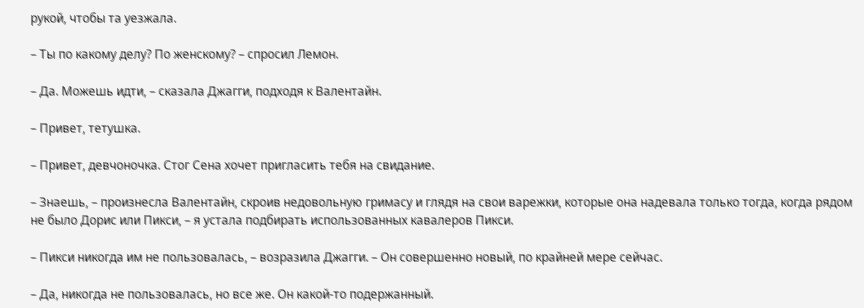рукой, чтобы та уезжала.

– Ты по какому делу? По женскому? – спросил Лемон.

– Да. Можешь идти, – сказала Джагги, подходя к Валентайн.

– Привет, тетушка.

– Привет, девчоночка. Стог Сена хочет пригласить тебя на свидание.

– Знаешь, – произнесла Валентайн, скроив недовольную гримасу и глядя на свои варежки, которые она надевала только тогда, когда рядом не было Дорис или Пикси, – я устала подбирать использованных кавалеров Пикси.

– Пикси никогда им не пользовалась, – возразила Джагги. – Он совершенно новый, по крайней мере сейчас.

– Да, никогда не пользовалась, но все же. Он какой-то подержанный.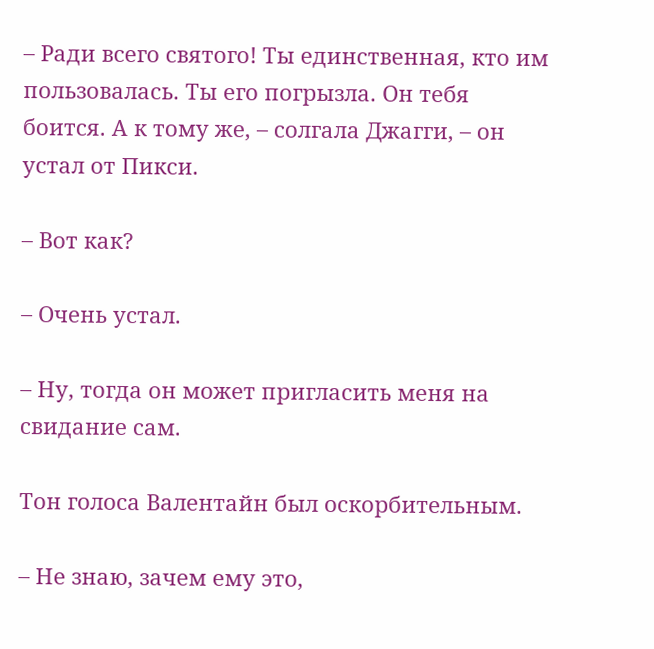– Ради всего святого! Ты единственная, кто им пользовалась. Ты его погрызла. Он тебя боится. А к тому же, – солгала Джагги, – он устал от Пикси.

– Вот как?

– Очень устал.

– Ну, тогда он может пригласить меня на свидание сам.

Тон голоса Валентайн был оскорбительным.

– Не знаю, зачем ему это,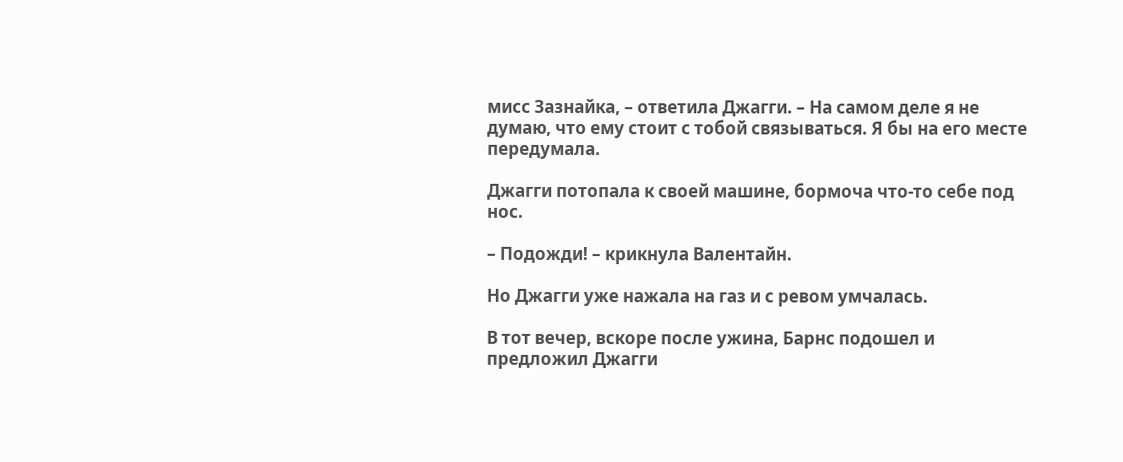мисс Зазнайка, – ответила Джагги. – На самом деле я не думаю, что ему стоит с тобой связываться. Я бы на его месте передумала.

Джагги потопала к своей машине, бормоча что-то себе под нос.

– Подожди! – крикнула Валентайн.

Но Джагги уже нажала на газ и с ревом умчалась.

В тот вечер, вскоре после ужина, Барнс подошел и предложил Джагги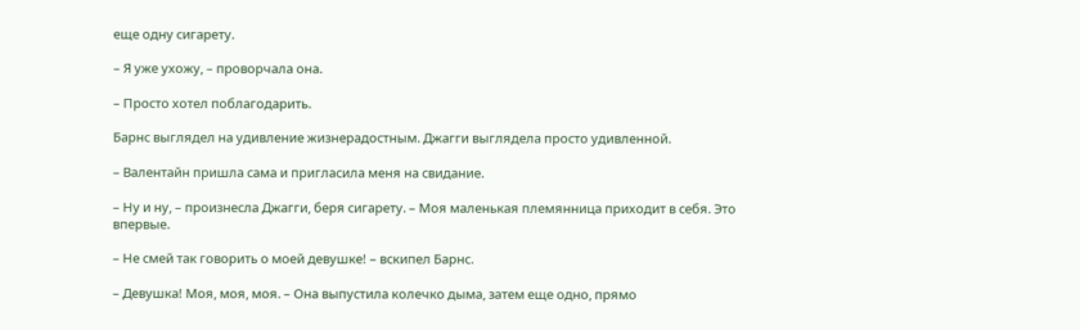еще одну сигарету.

– Я уже ухожу, – проворчала она.

– Просто хотел поблагодарить.

Барнс выглядел на удивление жизнерадостным. Джагги выглядела просто удивленной.

– Валентайн пришла сама и пригласила меня на свидание.

– Ну и ну, – произнесла Джагги, беря сигарету. – Моя маленькая племянница приходит в себя. Это впервые.

– Не смей так говорить о моей девушке! – вскипел Барнс.

– Девушка! Моя, моя, моя. – Она выпустила колечко дыма, затем еще одно, прямо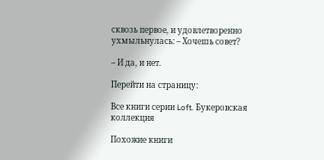сквозь первое, и удовлетворенно ухмыльнулась: – Хочешь совет?

– И да, и нет.

Перейти на страницу:

Все книги серии Loft. Букеровская коллекция

Похожие книги